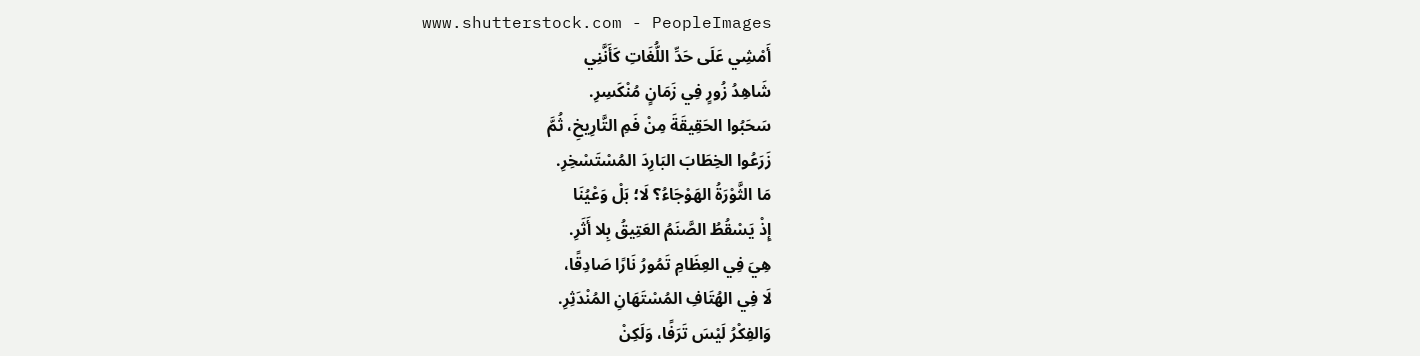www.shutterstock.com - PeopleImages
أَمْشِي عَلَى حَدِّ اللُّغَاتِ كَأَنَّنِي
شَاهِدُ زُورٍ فِي زَمَانٍ مُنْكَسِرِ.
سَحَبُوا الحَقِيقَةَ مِنْ فَمِ التَّارِيخِ، ثُمَّ
زَرَعُوا الخِطَابَ البَارِدَ المُسْتَسْخِرِ.
مَا الثَّوْرَةُ الهَوْجَاءُ؟ لَا؛ بَلْ وَعْيُنَا
إِذْ يَسْقُطُ الصَّنَمُ العَتِيقُ بِلا أَثَرِ.
هِيَ فِي العِظَامِ تَمُورُ نَارًا صَادِقًا،
لَا فِي الهُتَافِ المُسْتَهَانِ المُنْدَثِرِ.
وَالفِكْرُ لَيْسَ تَرَفًا، وَلَكِنْ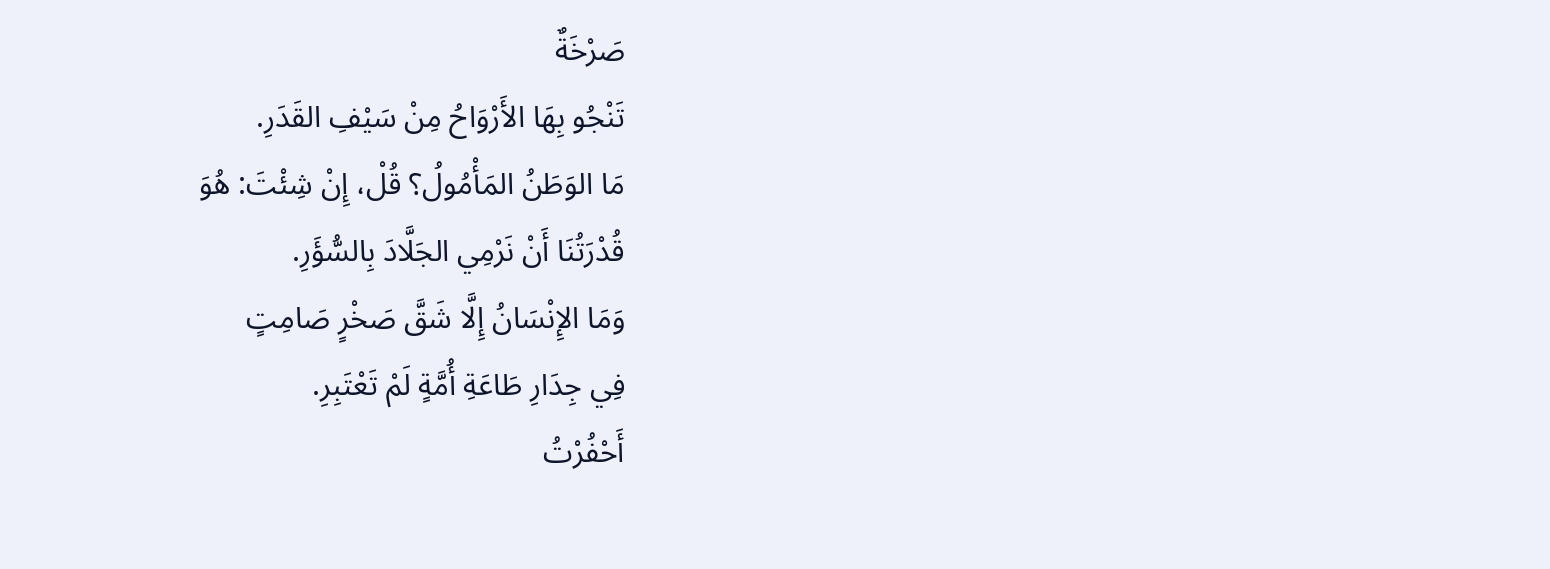صَرْخَةٌ
تَنْجُو بِهَا الأَرْوَاحُ مِنْ سَيْفِ القَدَرِ.
مَا الوَطَنُ المَأْمُولُ؟ قُلْ، إِنْ شِئْتَ: هُوَ
قُدْرَتُنَا أَنْ نَرْمِي الجَلَّادَ بِالسُّؤَرِ.
وَمَا الإِنْسَانُ إِلَّا شَقَّ صَخْرٍ صَامِتٍ
فِي جِدَارِ طَاعَةِ أُمَّةٍ لَمْ تَعْتَبِرِ.
أَحْفُرْتُ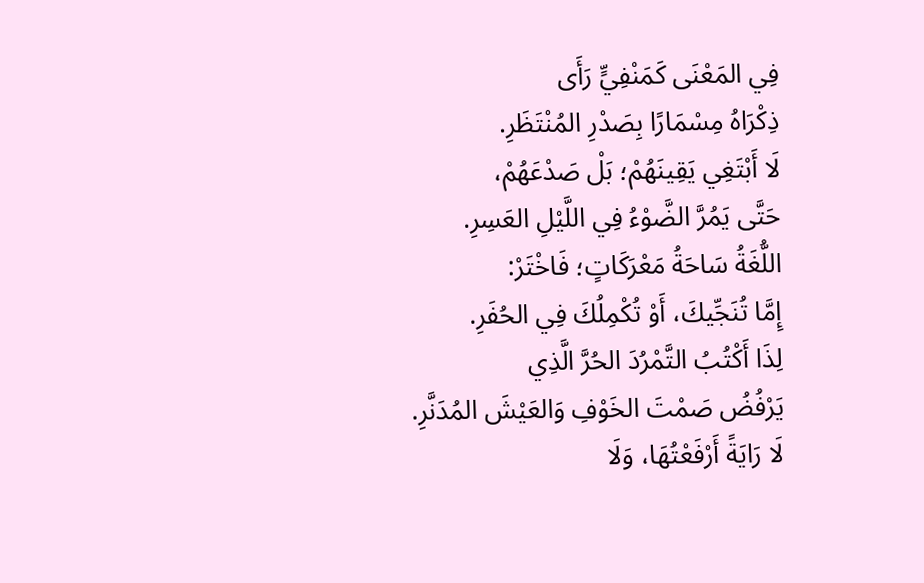فِي المَعْنَى كَمَنْفِيٍّ رَأَى
ذِكْرَاهُ مِسْمَارًا بِصَدْرِ المُنْتَظَرِ.
لَا أَبْتَغِي يَقِينَهُمْ؛ بَلْ صَدْعَهُمْ،
حَتَّى يَمُرَّ الضَّوْءُ فِي اللَّيْلِ العَسِرِ.
اللُّغَةُ سَاحَةُ مَعْرَكَاتٍ؛ فَاخْتَرْ:
إِمَّا تُنَجِّيكَ، أَوْ تُكْمِلُكَ فِي الحُفَرِ.
لِذَا أَكْتُبُ التَّمْرُدَ الحُرَّ الَّذِي
يَرْفُضُ صَمْتَ الخَوْفِ وَالعَيْشَ المُدَنَّرِ.
لَا رَايَةً أَرْفَعْتُهَا، وَلَا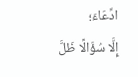ادِّعَاءَ؛
إِلَّا سُؤَالًا ظَلَّ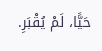حَيًّا، لَمْ يُقْبَرِ.